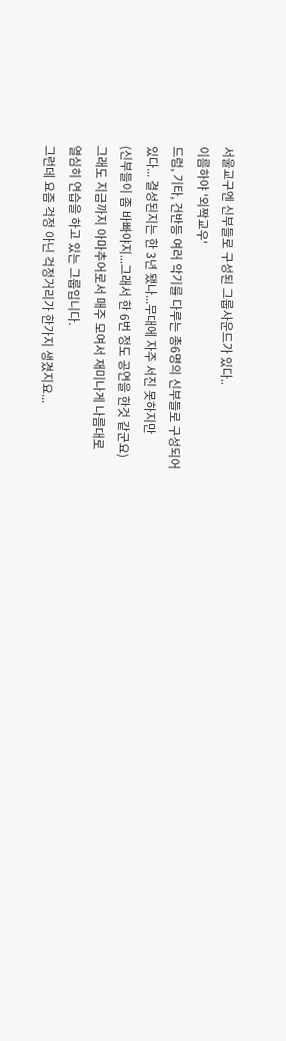서울교구엔 신부들로 구성된 그룹사운드가 있다..
이름하야 '외짝교우'
드럼, 기타, 건반등 여러 악기를 다루는 총6명의 신부들로 구성되어
있다... 결성된지는 한 3년 됐나...무대에 자주 서진 못하지만
(신부들이 좀 바빠야지...그래서 한 6번 정도 공연을 한것 같군요)
그래도 지금까지 아마추어로서 매주 모여서 재미나게 나름대로
열심히 연습을 하고 있는 그룹입니다.
그런데 요즘 걱정 아닌 걱정거리가 한가지 생겼지요...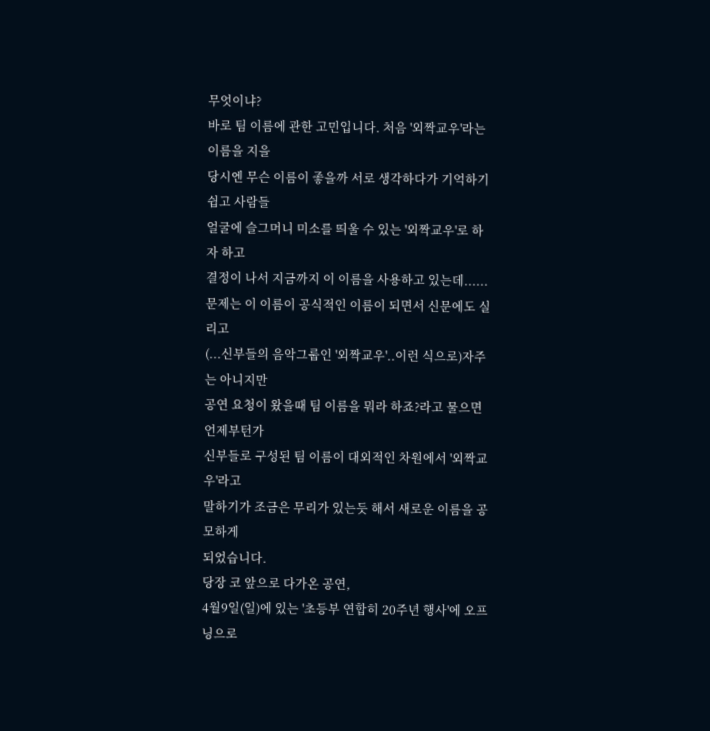무엇이냐?
바로 팀 이름에 관한 고민입니다. 처음 '외짝교우'라는 이름을 지을
당시엔 무슨 이름이 좋을까 서로 생각하다가 기억하기 쉽고 사람들
얼굴에 슬그머니 미소를 띄울 수 있는 '외짝교우'로 하자 하고
결정이 나서 지금까지 이 이름을 사용하고 있는데......
문제는 이 이름이 공식적인 이름이 되면서 신문에도 실리고
(...신부들의 음악그룹인 '외짝교우'..이런 식으로)자주는 아니지만
공연 요청이 왔을때 팀 이름을 뭐라 하죠?라고 물으면 언제부턴가
신부들로 구성된 팀 이름이 대외적인 차원에서 '외짝교우'라고
말하기가 조금은 무리가 있는듯 해서 새로운 이름을 공모하게
되었습니다.
당장 코 앞으로 다가온 공연,
4월9일(일)에 있는 '초등부 연합히 20주년 행사'에 오프닝으로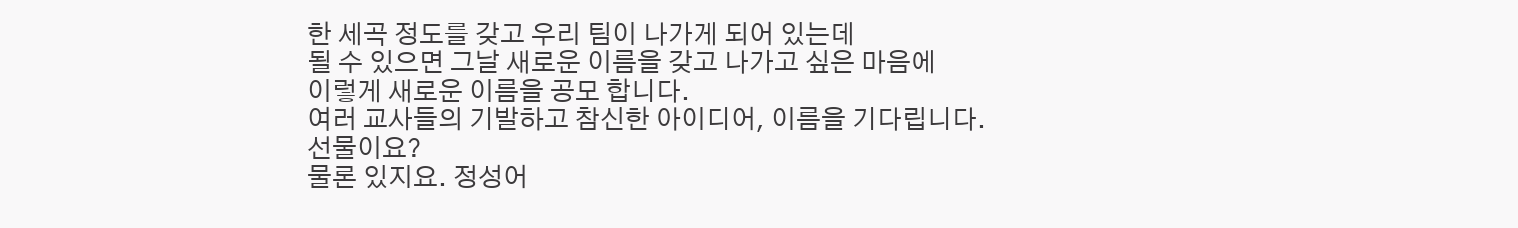한 세곡 정도를 갖고 우리 팀이 나가게 되어 있는데
될 수 있으면 그날 새로운 이름을 갖고 나가고 싶은 마음에
이렇게 새로운 이름을 공모 합니다.
여러 교사들의 기발하고 참신한 아이디어, 이름을 기다립니다.
선물이요?
물론 있지요. 정성어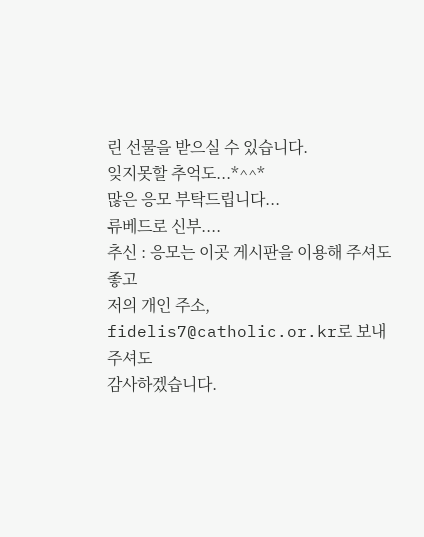린 선물을 받으실 수 있습니다.
잊지못할 추억도...*^^*
많은 응모 부탁드립니다...
류베드로 신부....
추신 : 응모는 이곳 게시판을 이용해 주셔도 좋고
저의 개인 주소, fidelis7@catholic.or.kr로 보내주셔도
감사하겠습니다.